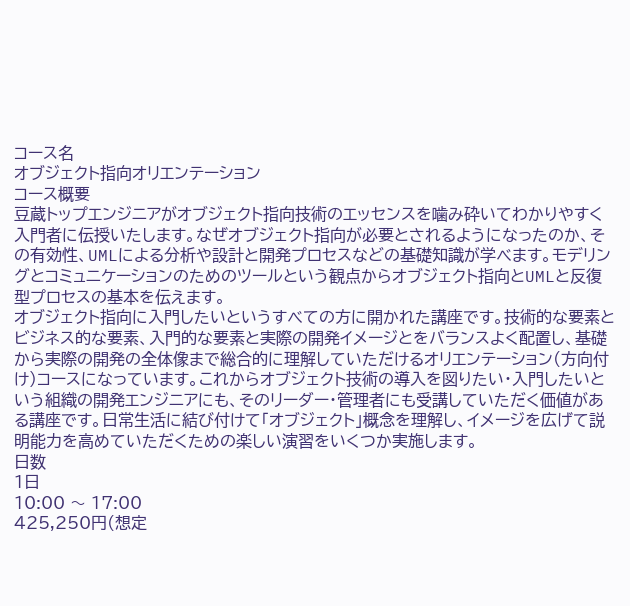コース名
オブジェクト指向オリエンテーション
コース概要
豆蔵トップエンジニアがオブジェクト指向技術のエッセンスを噛み砕いてわかりやすく入門者に伝授いたします。なぜオブジェクト指向が必要とされるようになったのか、その有効性、UMLによる分析や設計と開発プロセスなどの基礎知識が学べます。モデリングとコミュニケーションのためのツールという観点からオブジェクト指向とUMLと反復型プロセスの基本を伝えます。
オブジェクト指向に入門したいというすべての方に開かれた講座です。技術的な要素とビジネス的な要素、入門的な要素と実際の開発イメージとをバランスよく配置し、基礎から実際の開発の全体像まで総合的に理解していただけるオリエンテーション(方向付け)コースになっています。これからオブジェクト技術の導入を図りたい・入門したいという組織の開発エンジニアにも、そのリーダー・管理者にも受講していただく価値がある講座です。日常生活に結び付けて「オブジェクト」概念を理解し、イメージを広げて説明能力を高めていただくための楽しい演習をいくつか実施します。
日数
1日
10:00 〜 17:00
425,250円(想定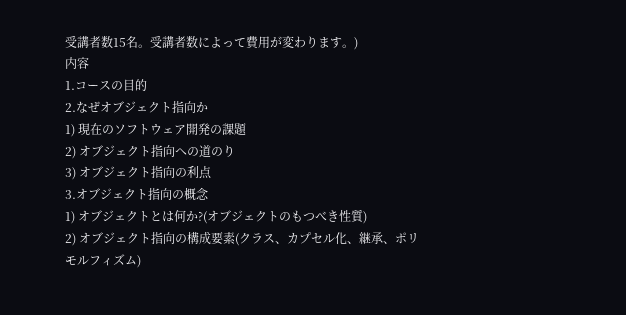受講者数15名。受講者数によって費用が変わります。)
内容
1.コースの目的
2.なぜオブジェクト指向か
1) 現在のソフトウェア開発の課題
2) オブジェクト指向への道のり
3) オブジェクト指向の利点
3.オブジェクト指向の概念
1) オブジェクトとは何か?(オブジェクトのもつべき性質)
2) オブジェクト指向の構成要素(クラス、カプセル化、継承、ポリモルフィズム)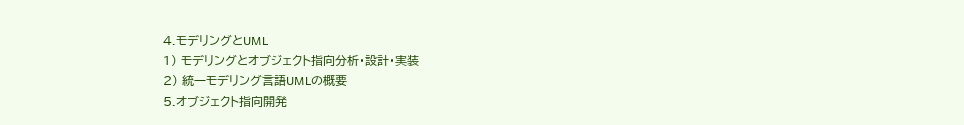4.モデリングとUML
1) モデリングとオブジェクト指向分析・設計・実装
2) 統一モデリング言語UMLの概要
5.オブジェクト指向開発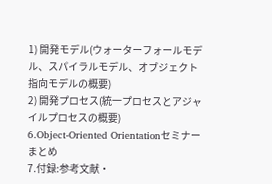1) 開発モデル(ウォーターフォールモデル、スパイラルモデル、オブジェクト指向モデルの概要)
2) 開発プロセス(統一プロセスとアジャイルプロセスの概要)
6.Object-Oriented Orientationセミナーまとめ
7.付録:参考文献・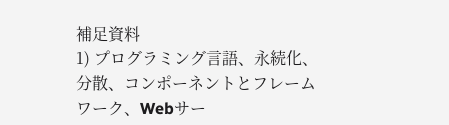補足資料
1) プログラミング言語、永続化、分散、コンポーネントとフレームワーク、Webサー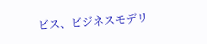ビス、ビジネスモデリ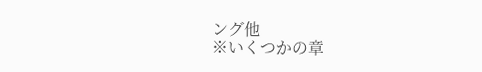ング他
※いくつかの章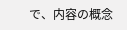で、内容の概念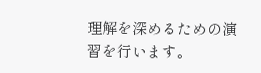理解を深めるための演習を行います。